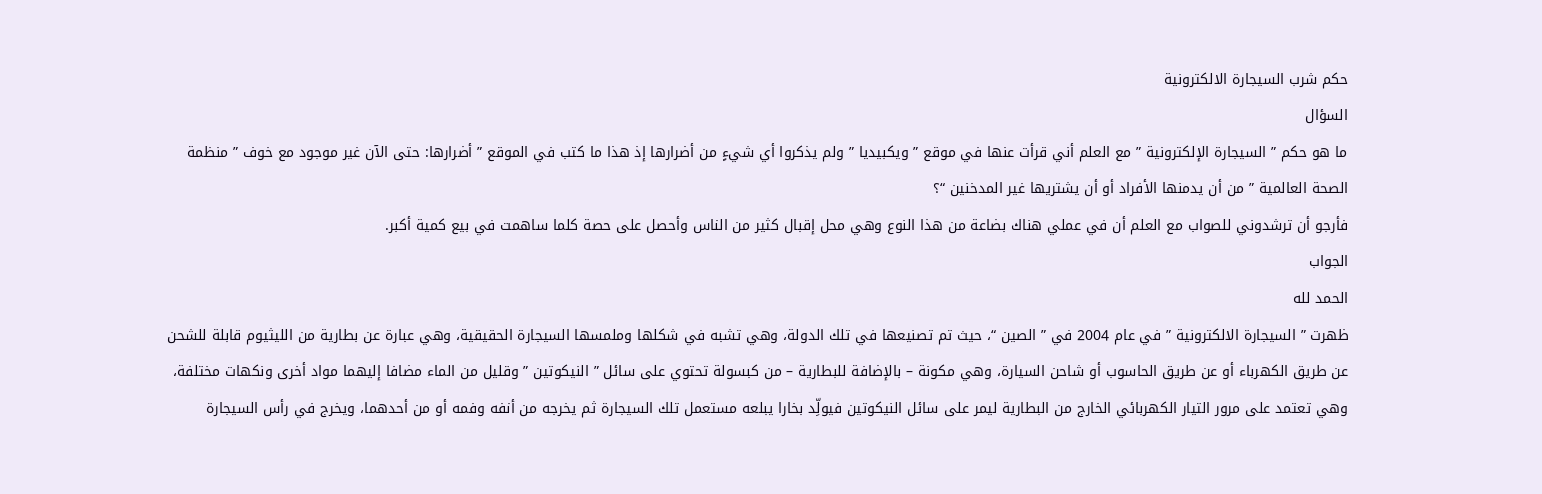حكم شرب السيجارة الالكترونية
السؤال
ما هو حكم ” السيجارة الإلكترونية ” مع العلم أني قرأت عنها في موقع ” ويكبيديا ” ولم يذكروا أي شيءٍ من أضرارها إذ هذا ما كتب في الموقع ” أضرارها: حتى الآن غير موجود مع خوف ” منظمة الصحة العالمية ” من أن يدمنها الأفراد أو أن يشتريها غير المدخنين “؟
فأرجو أن ترشدوني للصواب مع العلم أن في عملي هناك بضاعة من هذا النوع وهي محل إقبال كثير من الناس وأحصل على حصة كلما ساهمت في بيع كمية أكبر.
الجواب
الحمد لله
ظهرت ” السيجارة الالكترونية ” في عام 2004 في ” الصين “، حيث تم تصنيعها في تلك الدولة، وهي تشبه في شكلها وملمسها السيجارة الحقيقية، وهي عبارة عن بطارية من الليثيوم قابلة للشحن عن طريق الكهرباء أو عن طريق الحاسوب أو شاحن السيارة، وهي مكونة – بالإضافة للبطارية – من كبسولة تحتوي على سائل ” النيكوتين ” وقليل من الماء مضافا إليهما مواد أخرى ونكهات مختلفة، وهي تعتمد على مرور التيار الكهربائي الخارج من البطارية ليمر على سائل النيكوتين فيولِّد بخارا يبلعه مستعمل تلك السيجارة ثم يخرجه من أنفه وفمه أو من أحدهما، ويخرج في رأس السيجارة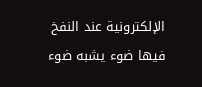الإلكترونية عند النفخ فيها ضوء يشبه ضوء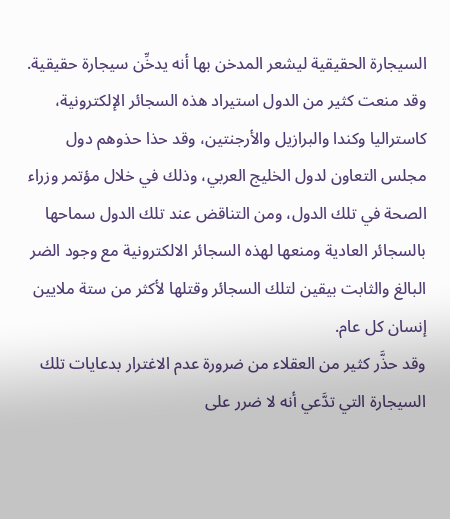السيجارة الحقيقية ليشعر المدخن بها أنه يدخِّن سيجارة حقيقية.
وقد منعت كثير من الدول استيراد هذه السجائر الإلكترونية، كاستراليا وكندا والبرازيل والأرجنتين، وقد حذا حذوهم دول مجلس التعاون لدول الخليج العربي، وذلك في خلال مؤتمر وزراء الصحة في تلك الدول، ومن التناقض عند تلك الدول سماحها بالسجائر العادية ومنعها لهذه السجائر الالكترونية مع وجود الضر البالغ والثابت بيقين لتلك السجائر وقتلها لأكثر من ستة ملايين إنسان كل عام.
وقد حذَّر كثير من العقلاء من ضرورة عدم الاغترار بدعايات تلك السيجارة التي تدَّعي أنه لا ضرر على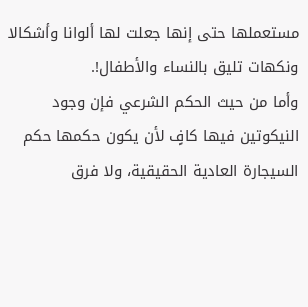مستعملها حتى إنها جعلت لها ألوانا وأشكالا ونكهات تليق بالنساء والأطفال!.
وأما من حيث الحكم الشرعي فإن وجود النيكوتين فيها كافٍ لأن يكون حكمها حكم السيجارة العادية الحقيقية، ولا فرق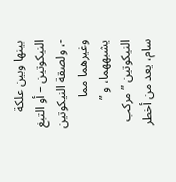بينها وبين علكة النيكوتين – أو التبغ -، ولصقة النيكوتين وغيرهما مما يشبههما، و ” النيكوتين ” مركب سام، يعد من أخطر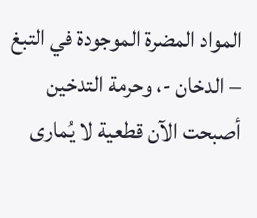المواد المضرة الموجودة في التبغ – الدخان -، وحرمة التدخين أصبحت الآن قطعية لا يُمارى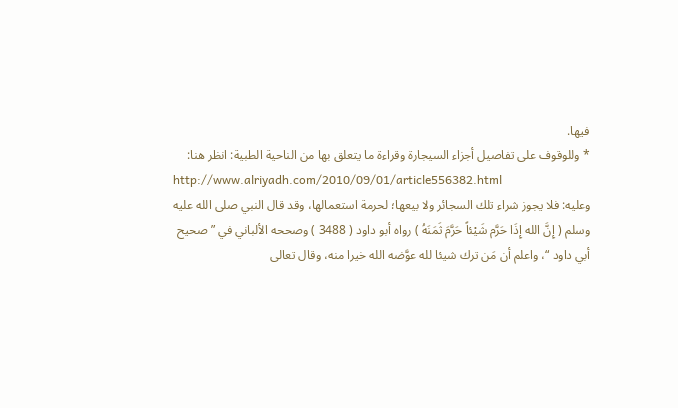فيها.
* وللوقوف على تفاصيل أجزاء السيجارة وقراءة ما يتعلق بها من الناحية الطبية: انظر هنا:
http://www.alriyadh.com/2010/09/01/article556382.html
وعليه: فلا يجوز شراء تلك السجائر ولا بيعها؛ لحرمة استعمالها، وقد قال النبي صلى الله عليه وسلم ( إِنَّ الله إِذَا حَرَّم شَيْئاً حَرَّمَ ثَمَنَهُ ) رواه أبو داود ( 3488 ) وصححه الألباني في ” صحيح أبي داود “، واعلم أن مَن ترك شيئا لله عوَّضه الله خيرا منه، وقال تعالى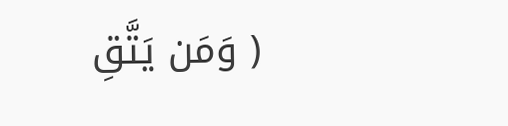( وَمَن يَتَّقِ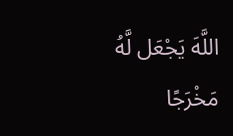اللَّهَ يَجْعَل لَّهُ مَخْرَجًا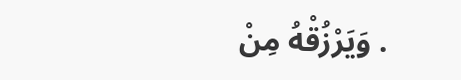. وَيَرْزُقْهُ مِنْ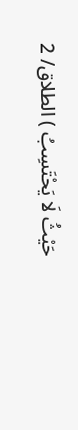حَيْثُ لَا يَحْتَسِبُ ) الطلاق/ 2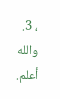، 3.
والله أعلم.